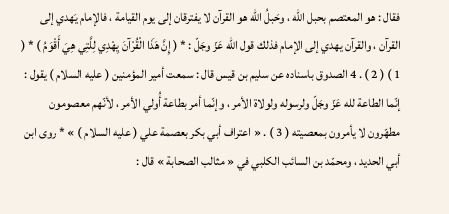فقال : هو المعتصم بحبل الله ، وحَبلُ الله هو القرآن لا يفترقان إلى يوم القيامة ، فالإمام يَهدي إلى القرآن ، والقرآن يهدي إلى الإمام فذلك قول الله عَزّ وجَلّ : * ( إِنَّ هَذَا الْقُرْآنَ يِهْدِي لِلَّتِي هِيَ أَقْوَمُ ) * ( 1 ) ( 2 ) . 4 الصدوق باسناده عن سليم بن قيس قال : سمعت أمير المؤمنين ( عليه السلام ) يقول : إنّما الطاعة لله عَزّ وجَلّ ولرسوله ولولاة الأمر ، وإنّما أمر بطاعة أُولي الأمر ، لأنّهم معصومون مطهّرون لا يأمرون بمعصيته ( 3 ) . « اعتراف أبي بكر بعصمة علي ( عليه السلام ) » * روى ابن أبي الحديد ، ومحمّد بن السائب الكلبي في « مثالب الصحابة » قال :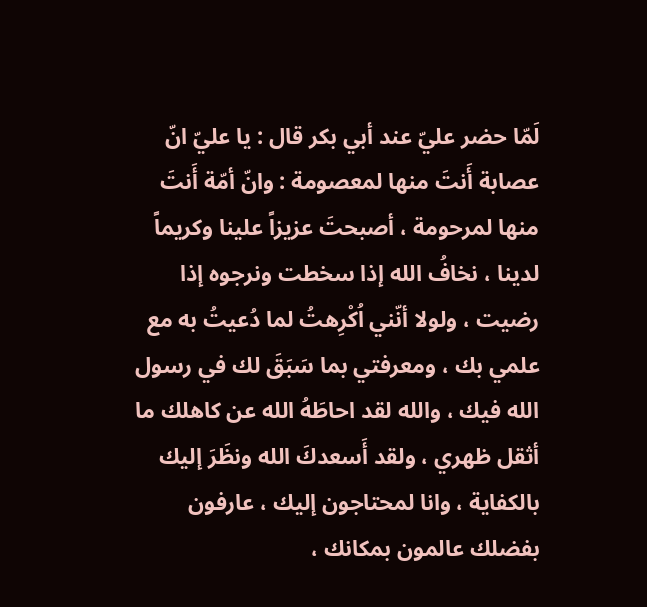لَمّا حضر عليّ عند أبي بكر قال : يا عليّ انّ عصابة أَنتَ منها لمعصومة : وانّ أمّة أَنتَ منها لمرحومة ، أصبحتَ عزيزاً علينا وكريماً لدينا ، نخافُ الله إذا سخطت ونرجوه إذا رضيت ، ولولا أنّني اُكْرِهتُ لما دُعيتُ به مع علمي بك ، ومعرفتي بما سَبَقَ لك في رسول الله فيك ، والله لقد احاطَهُ الله عن كاهلك ما أثقل ظهري ، ولقد أَسعدكَ الله ونظَرَ إليك بالكفاية ، وانا لمحتاجون إليك ، عارفون بفضلك عالمون بمكانك ،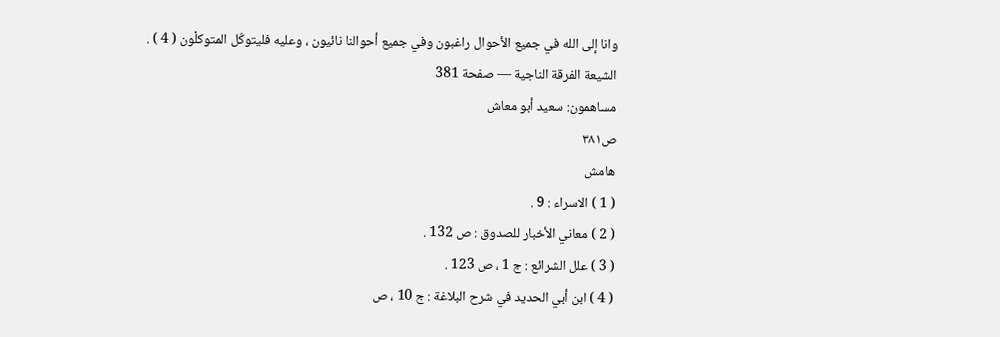وانا إلى الله في جميع الأحوال راغبون وفي جميع أحوالنا نائيون ، وعليه فليتوكّل المتوكلْون ( 4 ) .
الشيعة الفرقة الناجية — صفحة 381
مساهمون: سعيد أبو معاش
ص٣٨١
هامش
( 1 ) الاسراء : 9 .
( 2 ) معاني الأخبار للصدوق : ص 132 .
( 3 ) علل الشرائع : ج 1 ، ص 123 .
( 4 ) ابن أبي الحديد في شرح البلاغة : ج 10 ، ص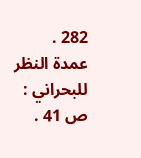282 .
عمدة النظر للبحراني : ص 41 .